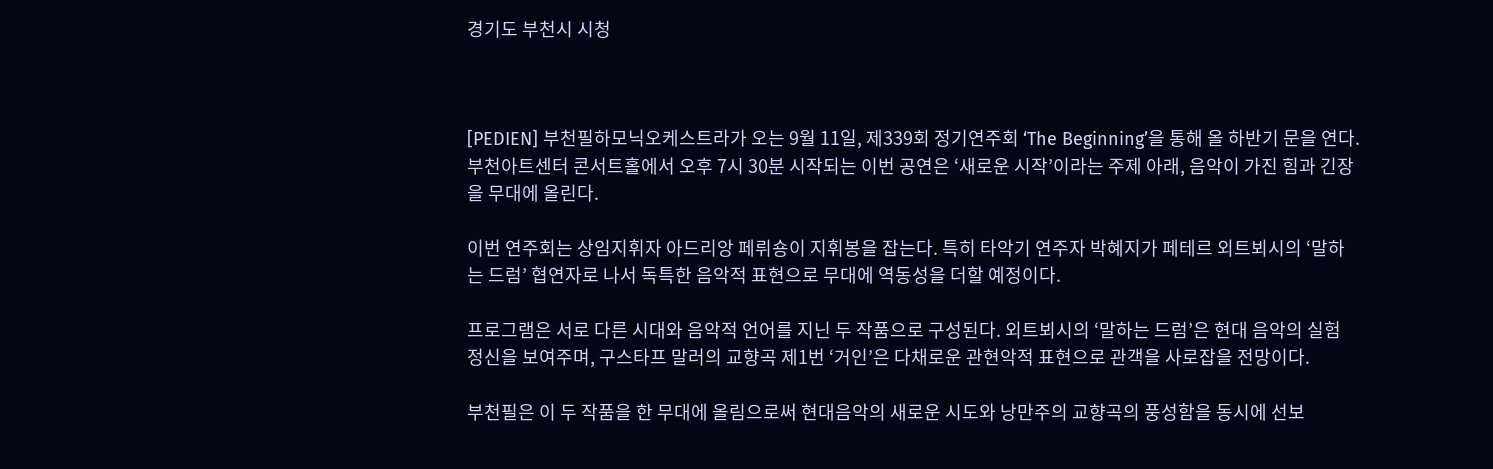경기도 부천시 시청



[PEDIEN] 부천필하모닉오케스트라가 오는 9월 11일, 제339회 정기연주회 ‘The Beginning’을 통해 올 하반기 문을 연다. 부천아트센터 콘서트홀에서 오후 7시 30분 시작되는 이번 공연은 ‘새로운 시작’이라는 주제 아래, 음악이 가진 힘과 긴장을 무대에 올린다.

이번 연주회는 상임지휘자 아드리앙 페뤼숑이 지휘봉을 잡는다. 특히 타악기 연주자 박혜지가 페테르 외트뵈시의 ‘말하는 드럼’ 협연자로 나서 독특한 음악적 표현으로 무대에 역동성을 더할 예정이다.

프로그램은 서로 다른 시대와 음악적 언어를 지닌 두 작품으로 구성된다. 외트뵈시의 ‘말하는 드럼’은 현대 음악의 실험 정신을 보여주며, 구스타프 말러의 교향곡 제1번 ‘거인’은 다채로운 관현악적 표현으로 관객을 사로잡을 전망이다.

부천필은 이 두 작품을 한 무대에 올림으로써 현대음악의 새로운 시도와 낭만주의 교향곡의 풍성함을 동시에 선보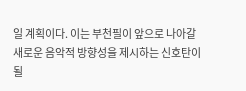일 계획이다. 이는 부천필이 앞으로 나아갈 새로운 음악적 방향성을 제시하는 신호탄이 될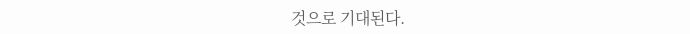것으로 기대된다.